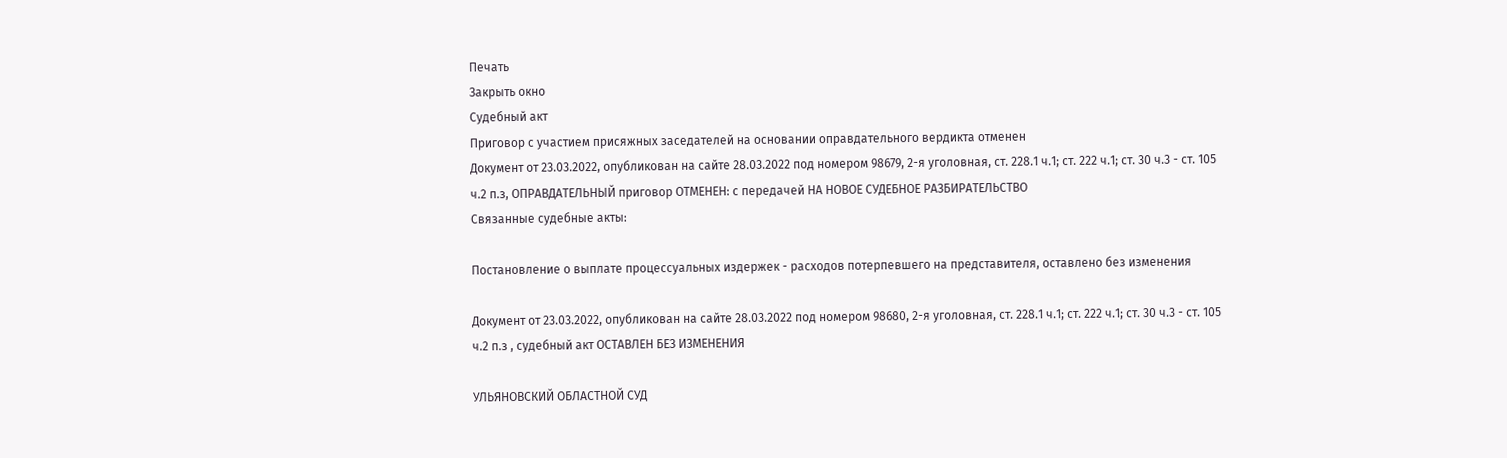Печать
Закрыть окно
Судебный акт
Приговор с участием присяжных заседателей на основании оправдательного вердикта отменен
Документ от 23.03.2022, опубликован на сайте 28.03.2022 под номером 98679, 2-я уголовная, ст. 228.1 ч.1; ст. 222 ч.1; ст. 30 ч.3 - ст. 105 ч.2 п.з, ОПРАВДАТЕЛЬНЫЙ приговор ОТМЕНЕН: с передачей НА НОВОЕ СУДЕБНОЕ РАЗБИРАТЕЛЬСТВО
Связанные судебные акты:

Постановление о выплате процессуальных издержек - расходов потерпевшего на представителя, оставлено без изменения

Документ от 23.03.2022, опубликован на сайте 28.03.2022 под номером 98680, 2-я уголовная, ст. 228.1 ч.1; ст. 222 ч.1; ст. 30 ч.3 - ст. 105 ч.2 п.з , судебный акт ОСТАВЛЕН БЕЗ ИЗМЕНЕНИЯ

УЛЬЯНОВСКИЙ ОБЛАСТНОЙ СУД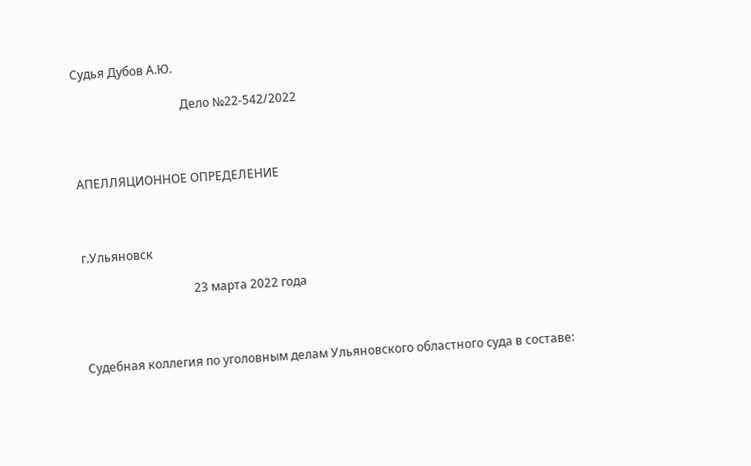Судья Дубов А.Ю.

                                    Дело №22-542/2022



АПЕЛЛЯЦИОННОЕ ОПРЕДЕЛЕНИЕ



г.Ульяновск

                                     23 марта 2022 года



Судебная коллегия по уголовным делам Ульяновского областного суда в составе: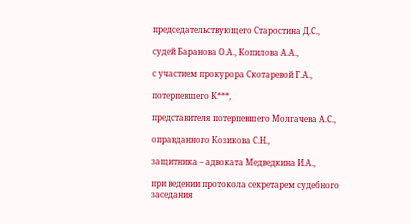председательствующего Старостина Д.С.,

судей Баранова О.А., Копилова А.А.,

с участием прокурора Скотаревой Г.А.,

потерпевшего К***,

представителя потерпевшего Молгачева А.С.,

оправданного Козикова С.Н.,

защитника – адвоката Медведкина И.А.,

при ведении протокола секретарем судебного заседания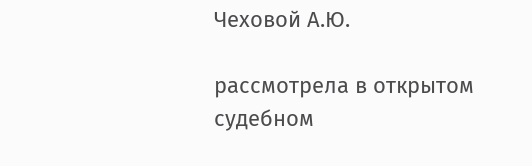Чеховой А.Ю.

рассмотрела в открытом судебном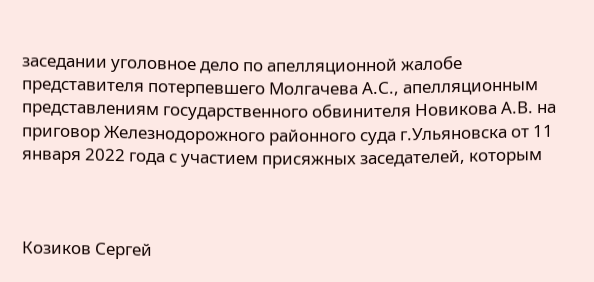заседании уголовное дело по апелляционной жалобе представителя потерпевшего Молгачева А.С., апелляционным представлениям государственного обвинителя Новикова А.В. на приговор Железнодорожного районного суда г.Ульяновска от 11 января 2022 года с участием присяжных заседателей, которым



Козиков Сергей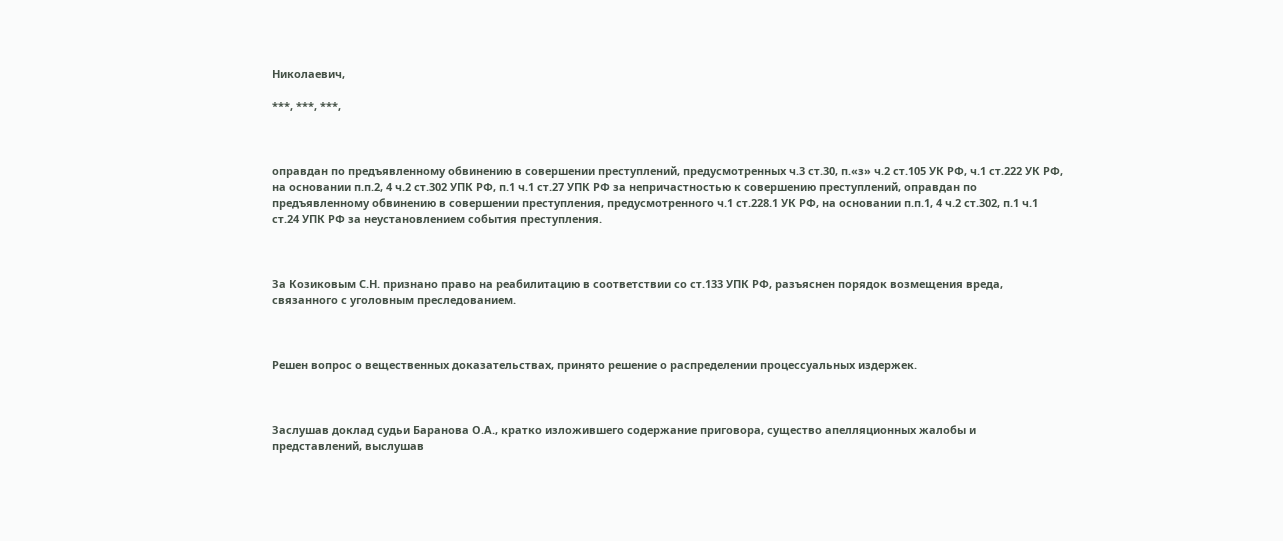Николаевич,

***, ***, ***,



оправдан по предъявленному обвинению в совершении преступлений, предусмотренных ч.3 ст.30, п.«з» ч.2 ст.105 УК РФ, ч.1 ст.222 УК РФ, на основании п.п.2, 4 ч.2 ст.302 УПК РФ, п.1 ч.1 ст.27 УПК РФ за непричастностью к совершению преступлений, оправдан по предъявленному обвинению в совершении преступления, предусмотренного ч.1 ст.228.1 УК РФ, на основании п.п.1, 4 ч.2 ст.302, п.1 ч.1 ст.24 УПК РФ за неустановлением события преступления.



За Козиковым С.Н. признано право на реабилитацию в соответствии со ст.133 УПК РФ, разъяснен порядок возмещения вреда, связанного с уголовным преследованием.



Решен вопрос о вещественных доказательствах, принято решение о распределении процессуальных издержек.



Заслушав доклад судьи Баранова О.А., кратко изложившего содержание приговора, существо апелляционных жалобы и представлений, выслушав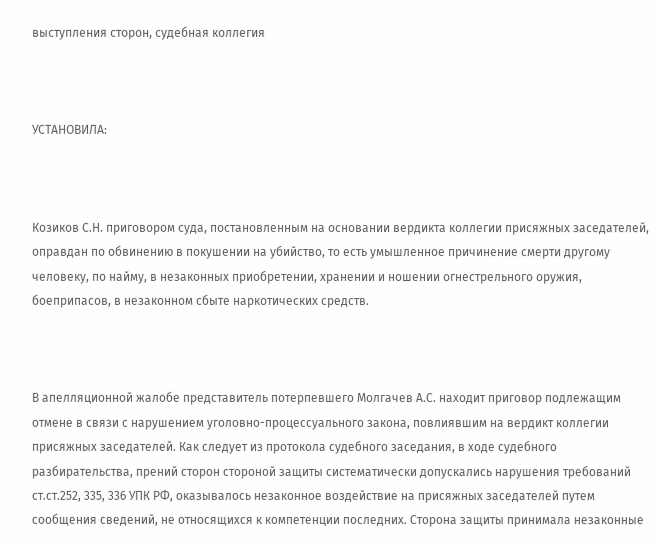выступления сторон, судебная коллегия



УСТАНОВИЛА:



Козиков С.Н. приговором суда, постановленным на основании вердикта коллегии присяжных заседателей, оправдан по обвинению в покушении на убийство, то есть умышленное причинение смерти другому человеку, по найму, в незаконных приобретении, хранении и ношении огнестрельного оружия, боеприпасов, в незаконном сбыте наркотических средств.



В апелляционной жалобе представитель потерпевшего Молгачев А.С. находит приговор подлежащим отмене в связи с нарушением уголовно-процессуального закона, повлиявшим на вердикт коллегии присяжных заседателей. Как следует из протокола судебного заседания, в ходе судебного разбирательства, прений сторон стороной защиты систематически допускались нарушения требований ст.ст.252, 335, 336 УПК РФ, оказывалось незаконное воздействие на присяжных заседателей путем сообщения сведений, не относящихся к компетенции последних. Сторона защиты принимала незаконные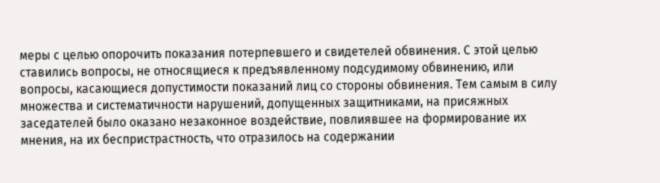меры с целью опорочить показания потерпевшего и свидетелей обвинения. С этой целью ставились вопросы, не относящиеся к предъявленному подсудимому обвинению, или вопросы, касающиеся допустимости показаний лиц со стороны обвинения. Тем самым в силу множества и систематичности нарушений, допущенных защитниками, на присяжных заседателей было оказано незаконное воздействие, повлиявшее на формирование их мнения, на их беспристрастность, что отразилось на содержании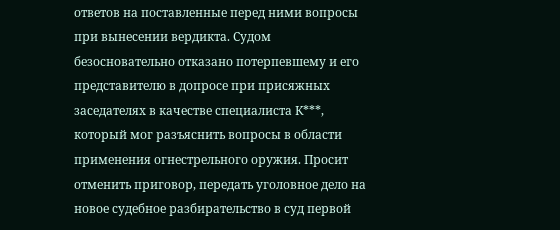ответов на поставленные перед ними вопросы при вынесении вердикта. Судом безосновательно отказано потерпевшему и его представителю в допросе при присяжных заседателях в качестве специалиста К***, который мог разъяснить вопросы в области применения огнестрельного оружия. Просит отменить приговор, передать уголовное дело на новое судебное разбирательство в суд первой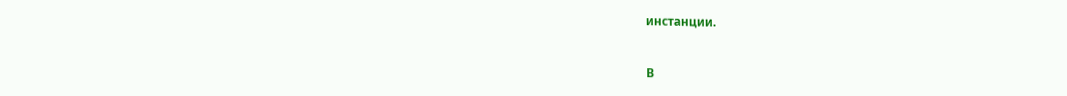инстанции.



В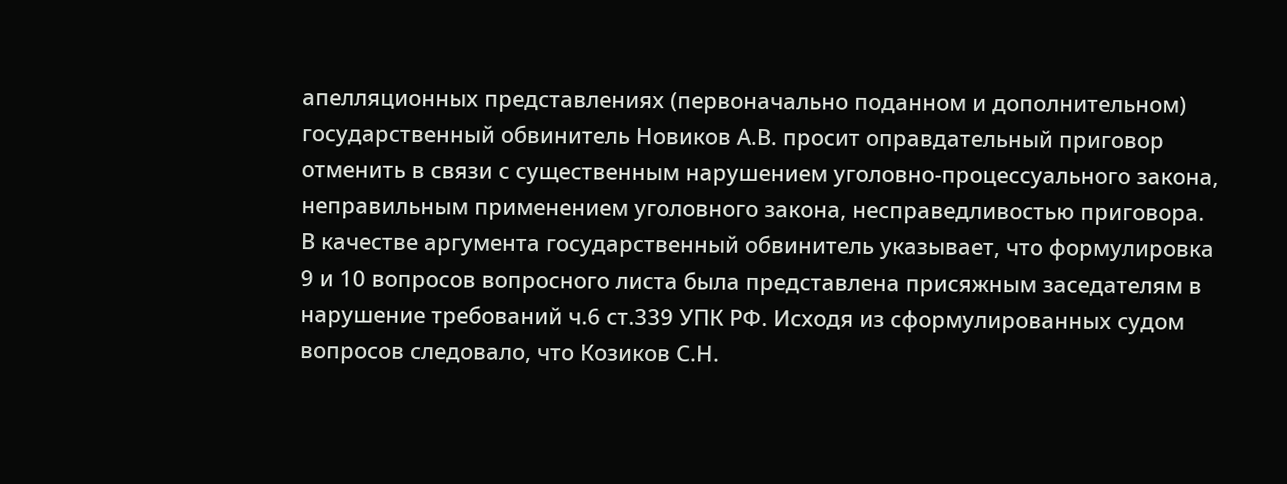апелляционных представлениях (первоначально поданном и дополнительном) государственный обвинитель Новиков А.В. просит оправдательный приговор отменить в связи с существенным нарушением уголовно-процессуального закона, неправильным применением уголовного закона, несправедливостью приговора. В качестве аргумента государственный обвинитель указывает, что формулировка 9 и 10 вопросов вопросного листа была представлена присяжным заседателям в нарушение требований ч.6 ст.339 УПК РФ. Исходя из сформулированных судом вопросов следовало, что Козиков С.Н.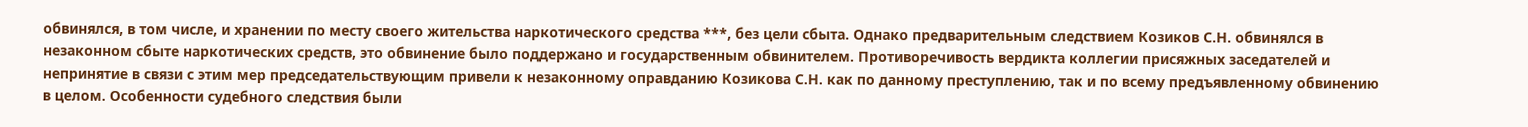обвинялся, в том числе, и хранении по месту своего жительства наркотического средства ***, без цели сбыта. Однако предварительным следствием Козиков С.Н. обвинялся в незаконном сбыте наркотических средств, это обвинение было поддержано и государственным обвинителем. Противоречивость вердикта коллегии присяжных заседателей и непринятие в связи с этим мер председательствующим привели к незаконному оправданию Козикова С.Н. как по данному преступлению, так и по всему предъявленному обвинению в целом. Особенности судебного следствия были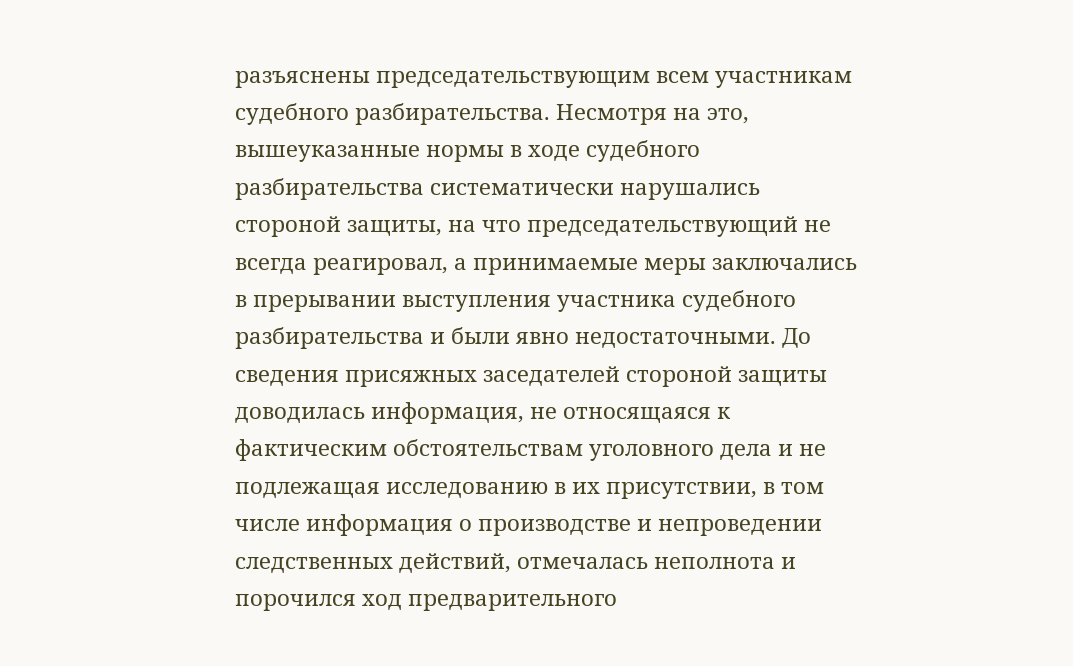разъяснены председательствующим всем участникам судебного разбирательства. Несмотря на это, вышеуказанные нормы в ходе судебного разбирательства систематически нарушались стороной защиты, на что председательствующий не всегда реагировал, а принимаемые меры заключались в прерывании выступления участника судебного разбирательства и были явно недостаточными. До сведения присяжных заседателей стороной защиты доводилась информация, не относящаяся к фактическим обстоятельствам уголовного дела и не подлежащая исследованию в их присутствии, в том числе информация о производстве и непроведении следственных действий, отмечалась неполнота и порочился ход предварительного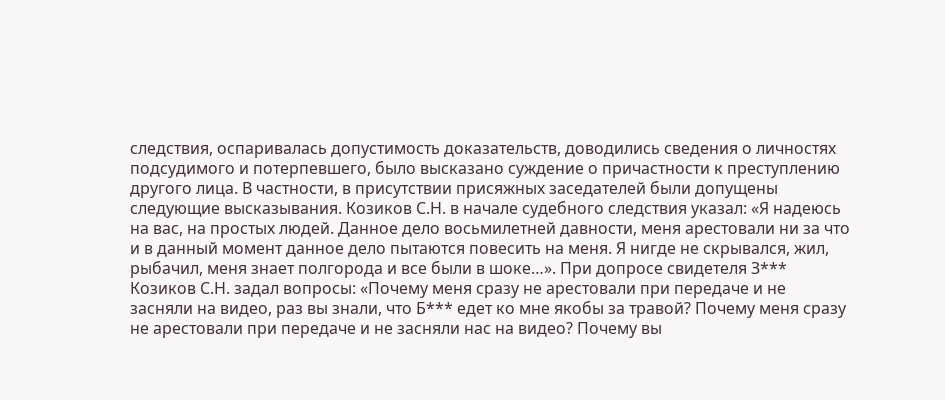следствия, оспаривалась допустимость доказательств, доводились сведения о личностях подсудимого и потерпевшего, было высказано суждение о причастности к преступлению другого лица. В частности, в присутствии присяжных заседателей были допущены следующие высказывания. Козиков С.Н. в начале судебного следствия указал: «Я надеюсь на вас, на простых людей. Данное дело восьмилетней давности, меня арестовали ни за что и в данный момент данное дело пытаются повесить на меня. Я нигде не скрывался, жил, рыбачил, меня знает полгорода и все были в шоке…». При допросе свидетеля З*** Козиков С.Н. задал вопросы: «Почему меня сразу не арестовали при передаче и не засняли на видео, раз вы знали, что Б*** едет ко мне якобы за травой? Почему меня сразу не арестовали при передаче и не засняли нас на видео? Почему вы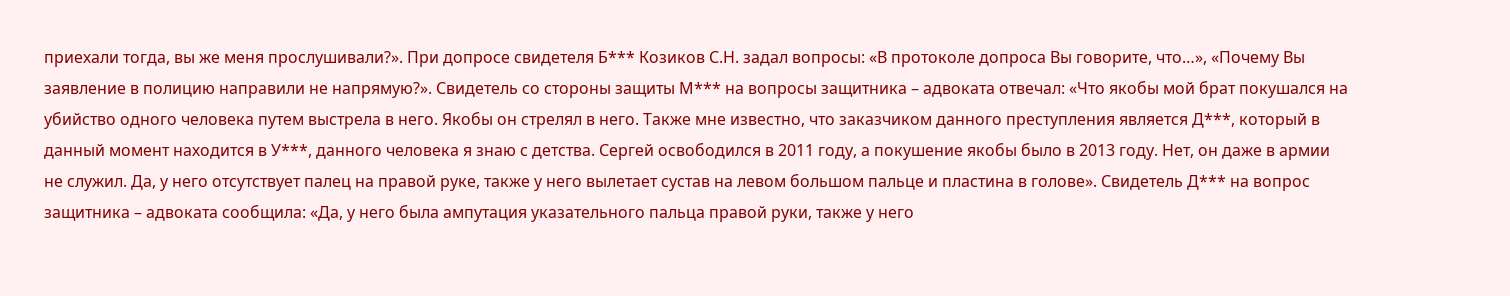приехали тогда, вы же меня прослушивали?». При допросе свидетеля Б*** Козиков С.Н. задал вопросы: «В протоколе допроса Вы говорите, что…», «Почему Вы заявление в полицию направили не напрямую?». Свидетель со стороны защиты М*** на вопросы защитника – адвоката отвечал: «Что якобы мой брат покушался на убийство одного человека путем выстрела в него. Якобы он стрелял в него. Также мне известно, что заказчиком данного преступления является Д***, который в данный момент находится в У***, данного человека я знаю с детства. Сергей освободился в 2011 году, а покушение якобы было в 2013 году. Нет, он даже в армии не служил. Да, у него отсутствует палец на правой руке, также у него вылетает сустав на левом большом пальце и пластина в голове». Свидетель Д*** на вопрос защитника – адвоката сообщила: «Да, у него была ампутация указательного пальца правой руки, также у него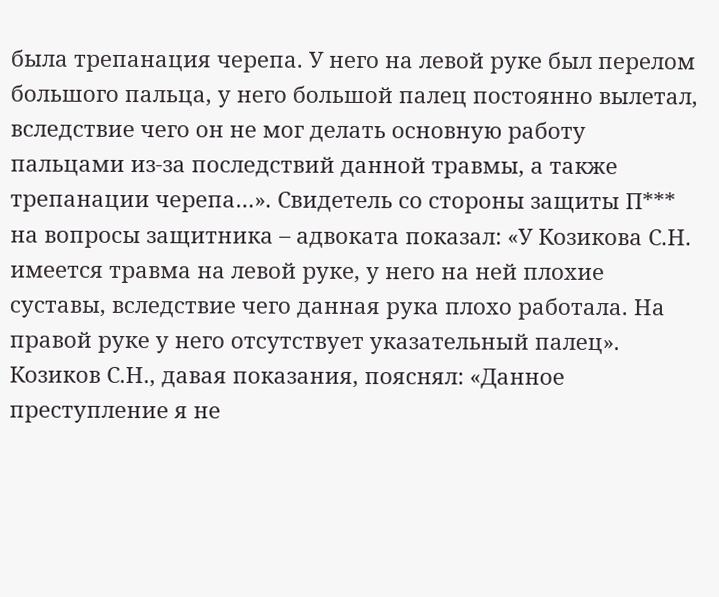была трепанация черепа. У него на левой руке был перелом большого пальца, у него большой палец постоянно вылетал, вследствие чего он не мог делать основную работу пальцами из-за последствий данной травмы, а также трепанации черепа…». Свидетель со стороны защиты П*** на вопросы защитника – адвоката показал: «У Козикова С.Н. имеется травма на левой руке, у него на ней плохие суставы, вследствие чего данная рука плохо работала. На правой руке у него отсутствует указательный палец». Козиков С.Н., давая показания, пояснял: «Данное преступление я не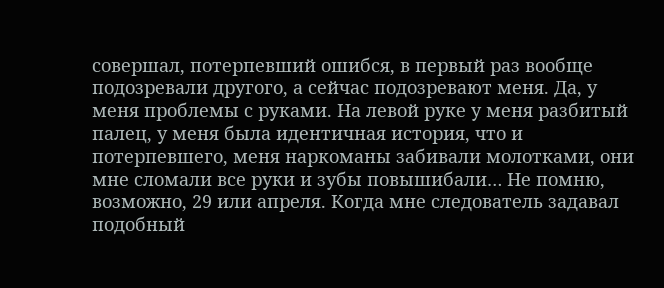совершал, потерпевший ошибся, в первый раз вообще подозревали другого, а сейчас подозревают меня. Да, у меня проблемы с руками. На левой руке у меня разбитый палец, у меня была идентичная история, что и потерпевшего, меня наркоманы забивали молотками, они мне сломали все руки и зубы повышибали… Не помню, возможно, 29 или апреля. Когда мне следователь задавал подобный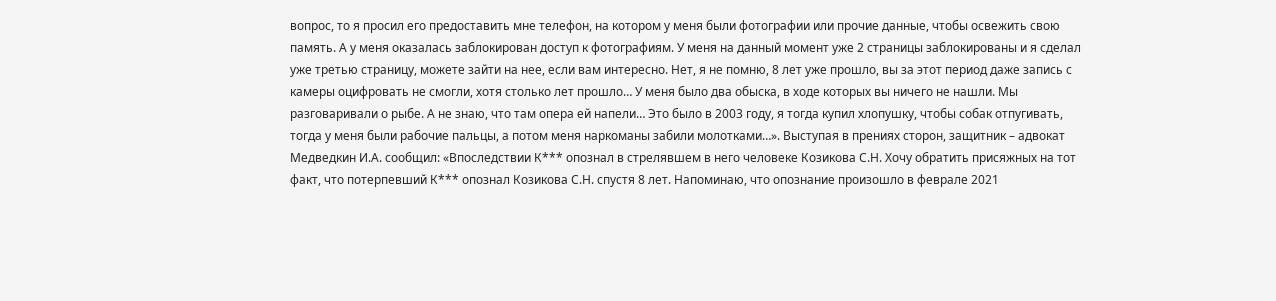вопрос, то я просил его предоставить мне телефон, на котором у меня были фотографии или прочие данные, чтобы освежить свою память. А у меня оказалась заблокирован доступ к фотографиям. У меня на данный момент уже 2 страницы заблокированы и я сделал уже третью страницу, можете зайти на нее, если вам интересно. Нет, я не помню, 8 лет уже прошло, вы за этот период даже запись с камеры оцифровать не смогли, хотя столько лет прошло… У меня было два обыска, в ходе которых вы ничего не нашли. Мы разговаривали о рыбе. А не знаю, что там опера ей напели… Это было в 2003 году, я тогда купил хлопушку, чтобы собак отпугивать, тогда у меня были рабочие пальцы, а потом меня наркоманы забили молотками…». Выступая в прениях сторон, защитник – адвокат Медведкин И.А. сообщил: «Впоследствии К*** опознал в стрелявшем в него человеке Козикова С.Н. Хочу обратить присяжных на тот факт, что потерпевший К*** опознал Козикова С.Н. спустя 8 лет. Напоминаю, что опознание произошло в феврале 2021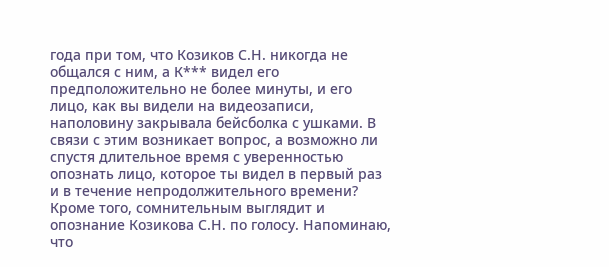года при том, что Козиков С.Н. никогда не общался с ним, а К*** видел его предположительно не более минуты, и его лицо, как вы видели на видеозаписи, наполовину закрывала бейсболка с ушками. В связи с этим возникает вопрос, а возможно ли спустя длительное время с уверенностью опознать лицо, которое ты видел в первый раз и в течение непродолжительного времени? Кроме того, сомнительным выглядит и опознание Козикова С.Н. по голосу. Напоминаю, что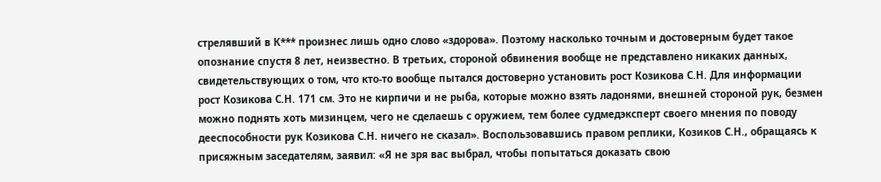стрелявший в К*** произнес лишь одно слово «здорова». Поэтому насколько точным и достоверным будет такое опознание спустя 8 лет, неизвестно. В третьих, стороной обвинения вообще не представлено никаких данных, свидетельствующих о том, что кто-то вообще пытался достоверно установить рост Козикова С.Н. Для информации рост Козикова С.Н. 171 см. Это не кирпичи и не рыба, которые можно взять ладонями, внешней стороной рук, безмен можно поднять хоть мизинцем, чего не сделаешь с оружием, тем более судмедэксперт своего мнения по поводу дееспособности рук Козикова С.Н. ничего не сказал». Воспользовавшись правом реплики, Козиков С.Н., обращаясь к присяжным заседателям, заявил: «Я не зря вас выбрал, чтобы попытаться доказать свою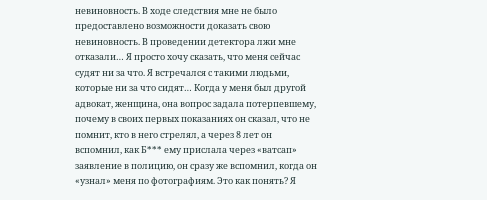невиновность. В ходе следствия мне не было предоставлено возможности доказать свою невиновность. В проведении детектора лжи мне отказали… Я просто хочу сказать, что меня сейчас судят ни за что. Я встречался с такими людьми, которые ни за что сидят… Когда у меня был другой адвокат, женщина, она вопрос задала потерпевшему, почему в своих первых показаниях он сказал, что не помнит, кто в него стрелял, а через 8 лет он вспомнил, как Б*** ему прислала через «ватсап» заявление в полицию, он сразу же вспомнил, когда он «узнал» меня по фотографиям. Это как понять? Я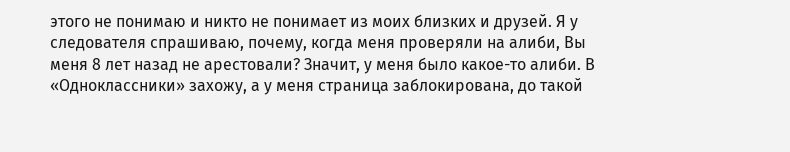этого не понимаю и никто не понимает из моих близких и друзей. Я у следователя спрашиваю, почему, когда меня проверяли на алиби, Вы меня 8 лет назад не арестовали? Значит, у меня было какое-то алиби. В «Одноклассники» захожу, а у меня страница заблокирована, до такой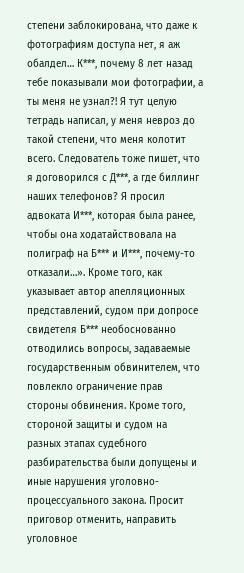степени заблокирована, что даже к фотографиям доступа нет, я аж обалдел… К***, почему 8 лет назад тебе показывали мои фотографии, а ты меня не узнал?! Я тут целую тетрадь написал, у меня невроз до такой степени, что меня колотит всего. Следователь тоже пишет, что я договорился с Д***, а где биллинг наших телефонов? Я просил адвоката И***, которая была ранее, чтобы она ходатайствовала на полиграф на Б*** и И***, почему-то отказали…». Кроме того, как указывает автор апелляционных представлений, судом при допросе свидетеля Б*** необоснованно отводились вопросы, задаваемые государственным обвинителем, что повлекло ограничение прав стороны обвинения. Кроме того, стороной защиты и судом на разных этапах судебного разбирательства были допущены и иные нарушения уголовно-процессуального закона. Просит приговор отменить, направить уголовное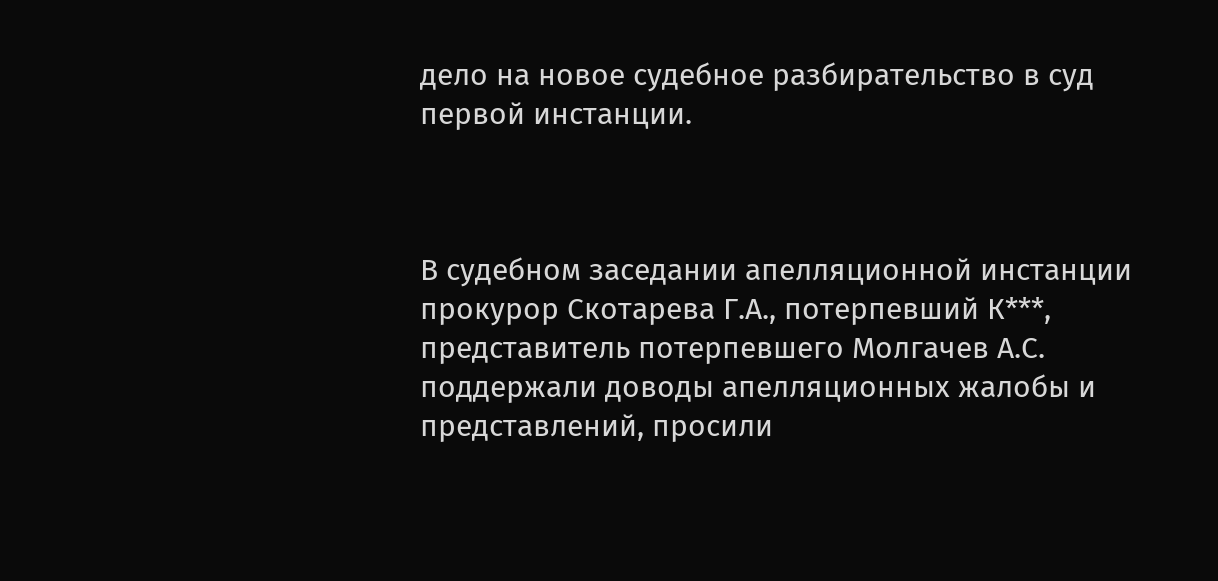дело на новое судебное разбирательство в суд первой инстанции.



В судебном заседании апелляционной инстанции прокурор Скотарева Г.А., потерпевший К***, представитель потерпевшего Молгачев А.С. поддержали доводы апелляционных жалобы и представлений, просили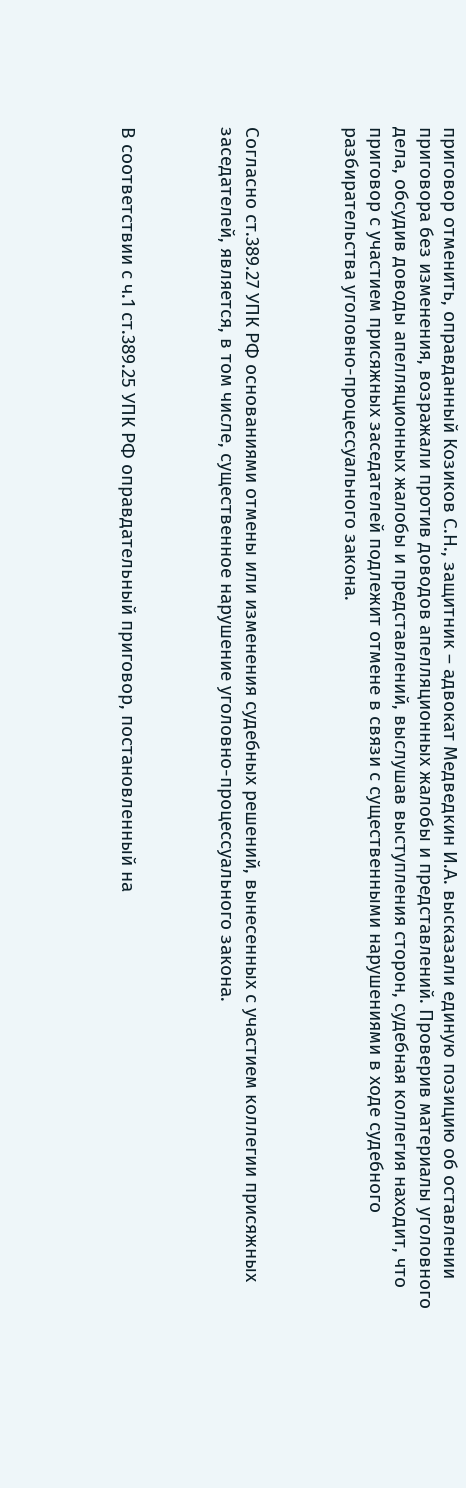приговор отменить, оправданный Козиков С.Н., защитник – адвокат Медведкин И.А. высказали единую позицию об оставлении приговора без изменения, возражали против доводов апелляционных жалобы и представлений. Проверив материалы уголовного дела, обсудив доводы апелляционных жалобы и представлений, выслушав выступления сторон, судебная коллегия находит, что приговор с участием присяжных заседателей подлежит отмене в связи с существенными нарушениями в ходе судебного разбирательства уголовно-процессуального закона.



Согласно ст.389.27 УПК РФ основаниями отмены или изменения судебных решений, вынесенных с участием коллегии присяжных заседателей, является, в том числе, существенное нарушение уголовно-процессуального закона.



В соответствии с ч.1 ст.389.25 УПК РФ оправдательный приговор, постановленный на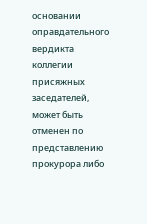основании оправдательного вердикта коллегии присяжных заседателей, может быть отменен по представлению прокурора либо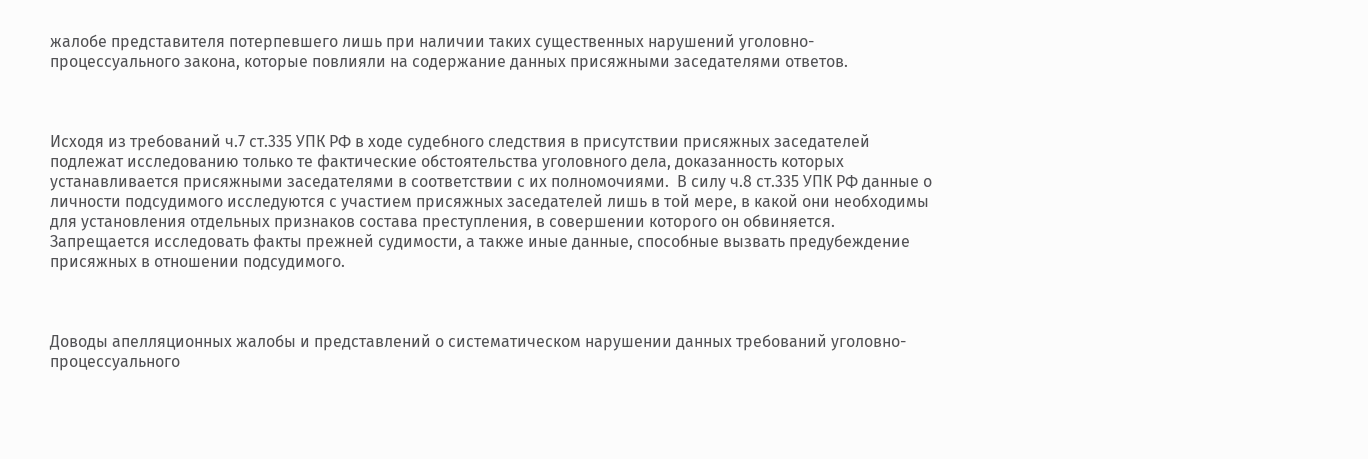жалобе представителя потерпевшего лишь при наличии таких существенных нарушений уголовно-процессуального закона, которые повлияли на содержание данных присяжными заседателями ответов.



Исходя из требований ч.7 ст.335 УПК РФ в ходе судебного следствия в присутствии присяжных заседателей подлежат исследованию только те фактические обстоятельства уголовного дела, доказанность которых устанавливается присяжными заседателями в соответствии с их полномочиями.  В силу ч.8 ст.335 УПК РФ данные о личности подсудимого исследуются с участием присяжных заседателей лишь в той мере, в какой они необходимы для установления отдельных признаков состава преступления, в совершении которого он обвиняется. Запрещается исследовать факты прежней судимости, а также иные данные, способные вызвать предубеждение присяжных в отношении подсудимого.



Доводы апелляционных жалобы и представлений о систематическом нарушении данных требований уголовно-процессуального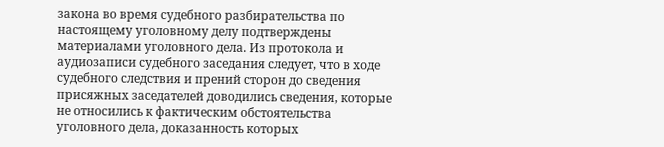закона во время судебного разбирательства по настоящему уголовному делу подтверждены материалами уголовного дела. Из протокола и аудиозаписи судебного заседания следует, что в ходе судебного следствия и прений сторон до сведения присяжных заседателей доводились сведения, которые не относились к фактическим обстоятельства уголовного дела, доказанность которых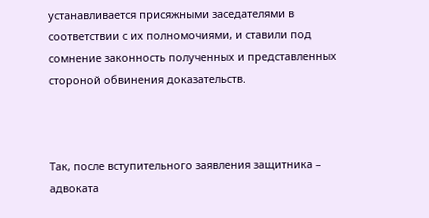устанавливается присяжными заседателями в соответствии с их полномочиями, и ставили под сомнение законность полученных и представленных стороной обвинения доказательств.



Так, после вступительного заявления защитника – адвоката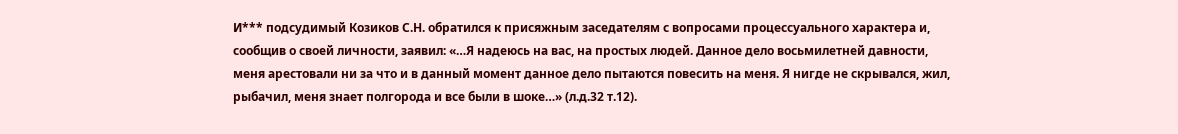И*** подсудимый Козиков С.Н. обратился к присяжным заседателям с вопросами процессуального характера и, сообщив о своей личности, заявил: «…Я надеюсь на вас, на простых людей. Данное дело восьмилетней давности, меня арестовали ни за что и в данный момент данное дело пытаются повесить на меня. Я нигде не скрывался, жил, рыбачил, меня знает полгорода и все были в шоке…» (л.д.32 т.12).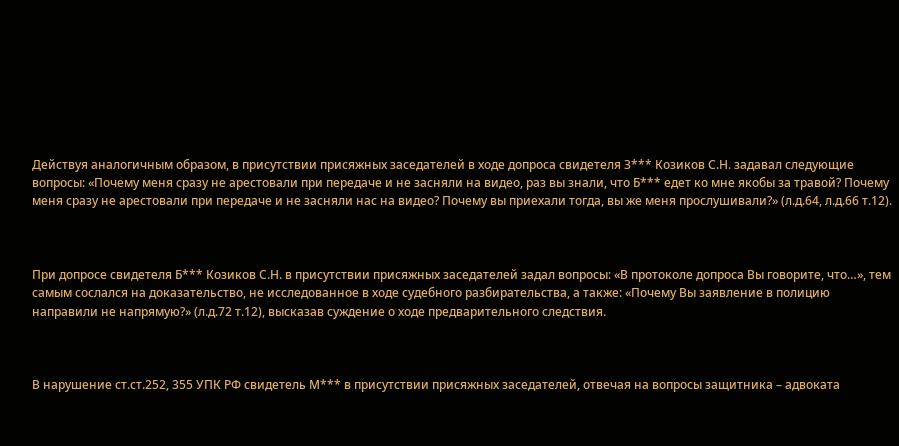Действуя аналогичным образом, в присутствии присяжных заседателей в ходе допроса свидетеля З*** Козиков С.Н. задавал следующие вопросы: «Почему меня сразу не арестовали при передаче и не засняли на видео, раз вы знали, что Б*** едет ко мне якобы за травой? Почему меня сразу не арестовали при передаче и не засняли нас на видео? Почему вы приехали тогда, вы же меня прослушивали?» (л.д.64, л.д.66 т.12).



При допросе свидетеля Б*** Козиков С.Н. в присутствии присяжных заседателей задал вопросы: «В протоколе допроса Вы говорите, что…», тем самым сослался на доказательство, не исследованное в ходе судебного разбирательства, а также: «Почему Вы заявление в полицию направили не напрямую?» (л.д.72 т.12), высказав суждение о ходе предварительного следствия.



В нарушение ст.ст.252, 355 УПК РФ свидетель М*** в присутствии присяжных заседателей, отвечая на вопросы защитника – адвоката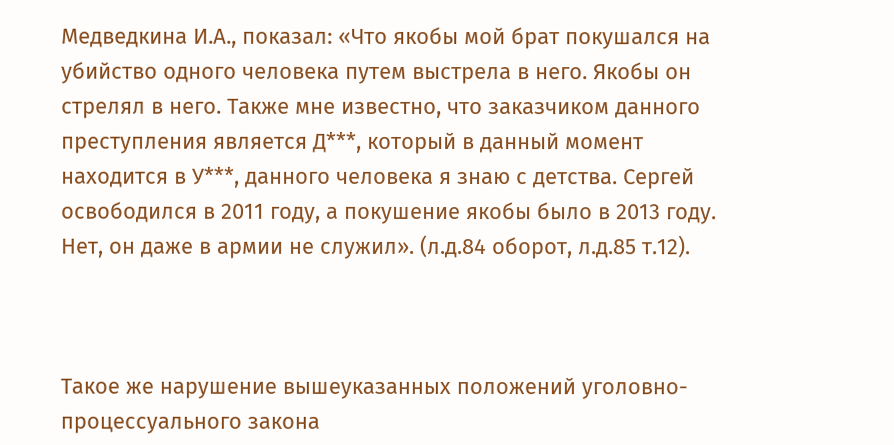Медведкина И.А., показал: «Что якобы мой брат покушался на убийство одного человека путем выстрела в него. Якобы он стрелял в него. Также мне известно, что заказчиком данного преступления является Д***, который в данный момент находится в У***, данного человека я знаю с детства. Сергей освободился в 2011 году, а покушение якобы было в 2013 году. Нет, он даже в армии не служил». (л.д.84 оборот, л.д.85 т.12).



Такое же нарушение вышеуказанных положений уголовно-процессуального закона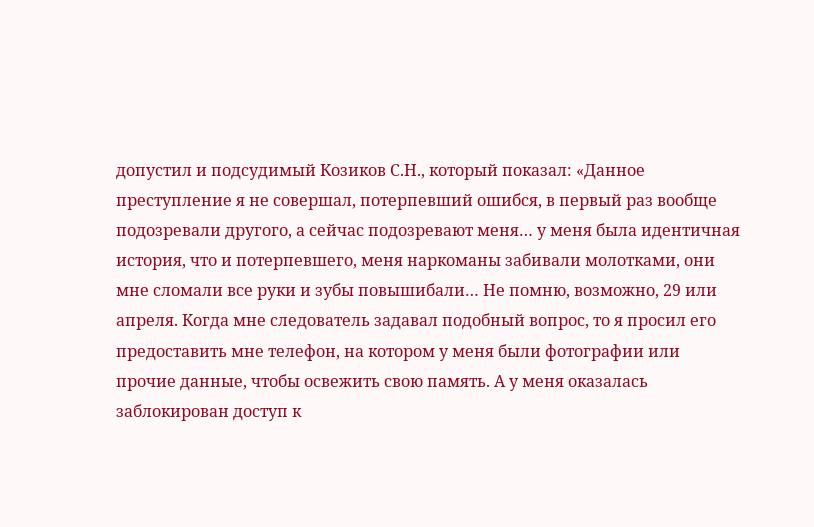допустил и подсудимый Козиков С.Н., который показал: «Данное преступление я не совершал, потерпевший ошибся, в первый раз вообще подозревали другого, а сейчас подозревают меня… у меня была идентичная история, что и потерпевшего, меня наркоманы забивали молотками, они мне сломали все руки и зубы повышибали… Не помню, возможно, 29 или апреля. Когда мне следователь задавал подобный вопрос, то я просил его предоставить мне телефон, на котором у меня были фотографии или прочие данные, чтобы освежить свою память. А у меня оказалась заблокирован доступ к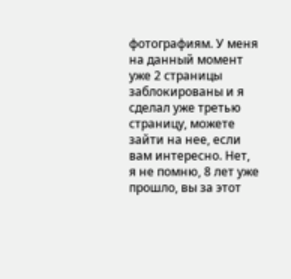фотографиям. У меня на данный момент уже 2 страницы заблокированы и я сделал уже третью страницу, можете зайти на нее, если вам интересно. Нет, я не помню, 8 лет уже прошло, вы за этот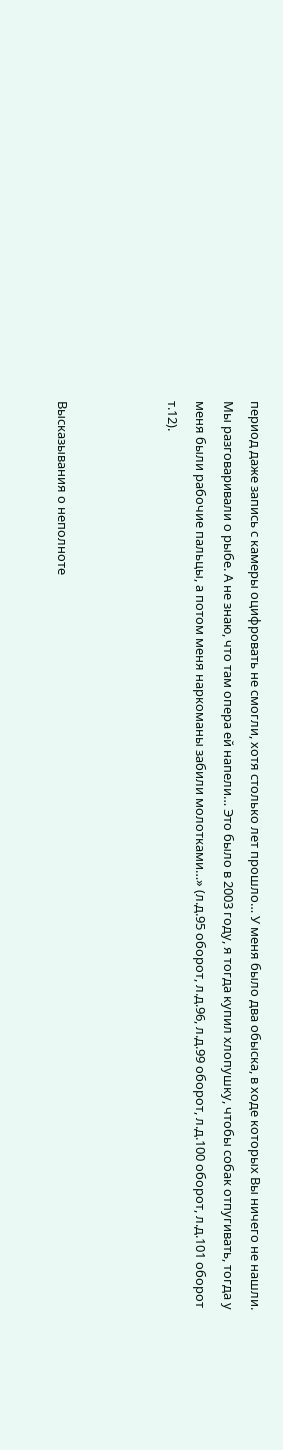период даже запись с камеры оцифровать не смогли, хотя столько лет прошло… У меня было два обыска, в ходе которых Вы ничего не нашли. Мы разговаривали о рыбе. А не знаю, что там опера ей напели… Это было в 2003 году, я тогда купил хлопушку, чтобы собак отпугивать, тогда у меня были рабочие пальцы, а потом меня наркоманы забили молотками…» (л.д.95 оборот, л.д.96, л.д.99 оборот, л.д.100 оборот, л.д.101 оборот т.12).



Высказывания о неполноте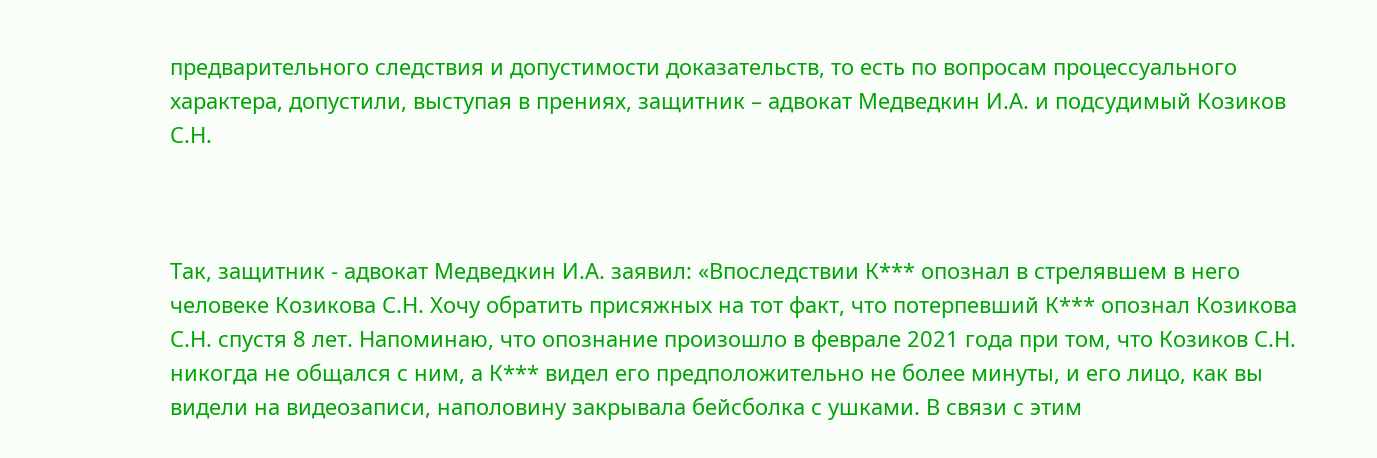предварительного следствия и допустимости доказательств, то есть по вопросам процессуального характера, допустили, выступая в прениях, защитник – адвокат Медведкин И.А. и подсудимый Козиков С.Н.



Так, защитник - адвокат Медведкин И.А. заявил: «Впоследствии К*** опознал в стрелявшем в него человеке Козикова С.Н. Хочу обратить присяжных на тот факт, что потерпевший К*** опознал Козикова С.Н. спустя 8 лет. Напоминаю, что опознание произошло в феврале 2021 года при том, что Козиков С.Н. никогда не общался с ним, а К*** видел его предположительно не более минуты, и его лицо, как вы видели на видеозаписи, наполовину закрывала бейсболка с ушками. В связи с этим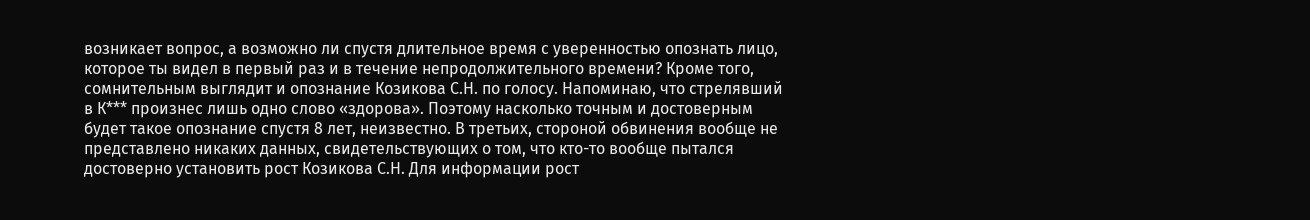возникает вопрос, а возможно ли спустя длительное время с уверенностью опознать лицо, которое ты видел в первый раз и в течение непродолжительного времени? Кроме того, сомнительным выглядит и опознание Козикова С.Н. по голосу. Напоминаю, что стрелявший в К*** произнес лишь одно слово «здорова». Поэтому насколько точным и достоверным будет такое опознание спустя 8 лет, неизвестно. В третьих, стороной обвинения вообще не представлено никаких данных, свидетельствующих о том, что кто-то вообще пытался достоверно установить рост Козикова С.Н. Для информации рост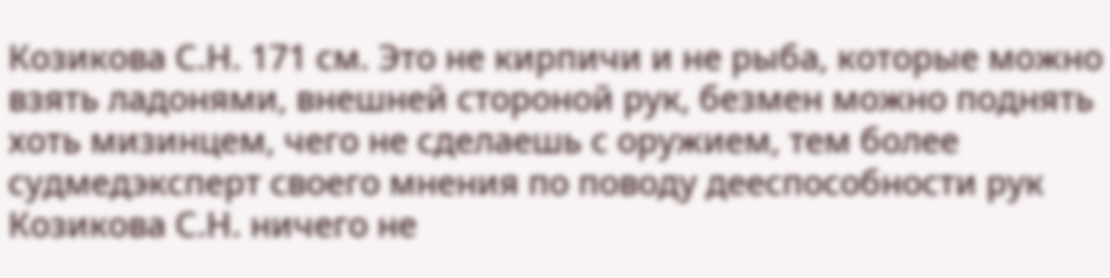Козикова С.Н. 171 см. Это не кирпичи и не рыба, которые можно взять ладонями, внешней стороной рук, безмен можно поднять хоть мизинцем, чего не сделаешь с оружием, тем более судмедэксперт своего мнения по поводу дееспособности рук Козикова С.Н. ничего не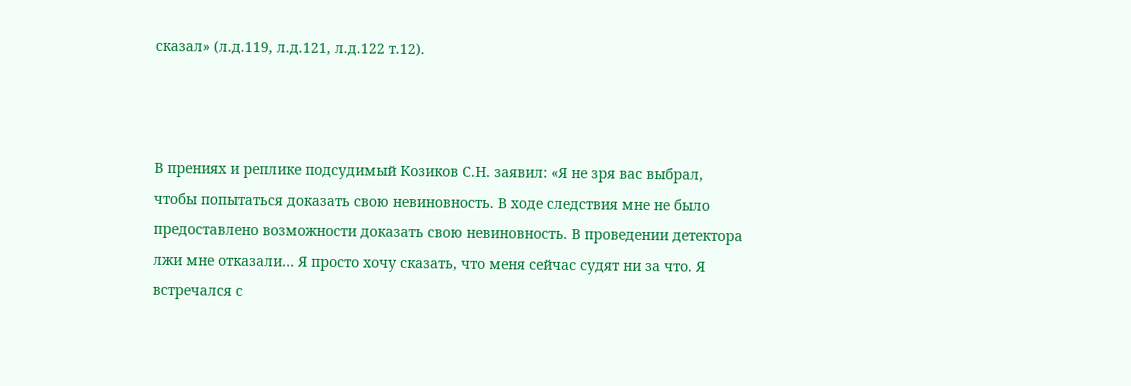сказал» (л.д.119, л.д.121, л.д.122 т.12).



В прениях и реплике подсудимый Козиков С.Н. заявил: «Я не зря вас выбрал, чтобы попытаться доказать свою невиновность. В ходе следствия мне не было предоставлено возможности доказать свою невиновность. В проведении детектора лжи мне отказали… Я просто хочу сказать, что меня сейчас судят ни за что. Я встречался с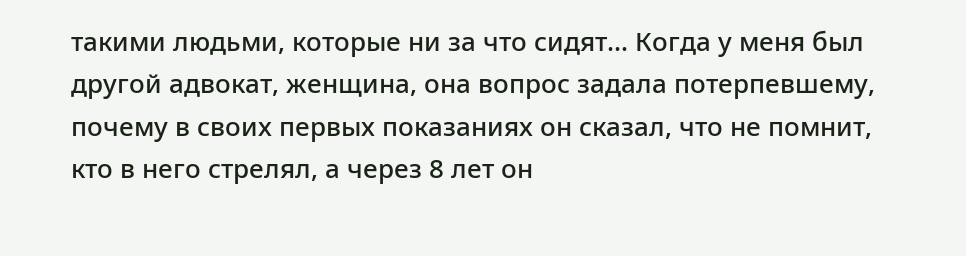такими людьми, которые ни за что сидят… Когда у меня был другой адвокат, женщина, она вопрос задала потерпевшему, почему в своих первых показаниях он сказал, что не помнит, кто в него стрелял, а через 8 лет он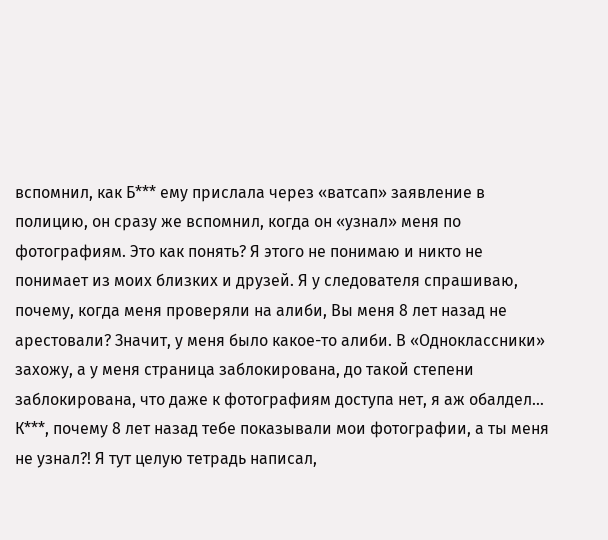вспомнил, как Б*** ему прислала через «ватсап» заявление в полицию, он сразу же вспомнил, когда он «узнал» меня по фотографиям. Это как понять? Я этого не понимаю и никто не понимает из моих близких и друзей. Я у следователя спрашиваю, почему, когда меня проверяли на алиби, Вы меня 8 лет назад не арестовали? Значит, у меня было какое-то алиби. В «Одноклассники» захожу, а у меня страница заблокирована, до такой степени заблокирована, что даже к фотографиям доступа нет, я аж обалдел… К***, почему 8 лет назад тебе показывали мои фотографии, а ты меня не узнал?! Я тут целую тетрадь написал,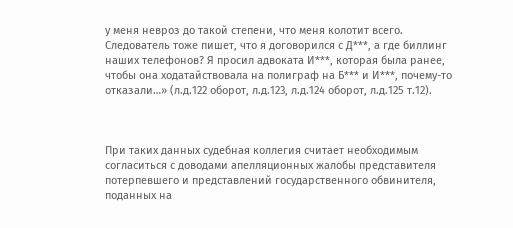у меня невроз до такой степени, что меня колотит всего. Следователь тоже пишет, что я договорился с Д***, а где биллинг наших телефонов? Я просил адвоката И***, которая была ранее, чтобы она ходатайствовала на полиграф на Б*** и И***, почему-то отказали…» (л.д.122 оборот, л.д.123, л.д.124 оборот, л.д.125 т.12).



При таких данных судебная коллегия считает необходимым согласиться с доводами апелляционных жалобы представителя потерпевшего и представлений государственного обвинителя, поданных на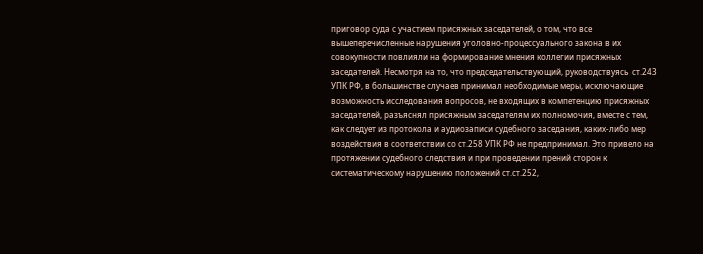приговор суда с участием присяжных заседателей, о том, что все вышеперечисленные нарушения уголовно-процессуального закона в их совокупности повлияли на формирование мнения коллегии присяжных заседателей. Несмотря на то, что председательствующий, руководствуясь  ст.243 УПК РФ, в большинстве случаев принимал необходимые меры, исключающие возможность исследования вопросов, не входящих в компетенцию присяжных заседателей, разъяснял присяжным заседателям их полномочия, вместе с тем, как следует из протокола и аудиозаписи судебного заседания, каких-либо мер воздействия в соответствии со ст.258 УПК РФ не предпринимал. Это привело на протяжении судебного следствия и при проведении прений сторон к систематическому нарушению положений ст.ст.252,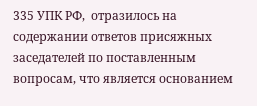335 УПК РФ,  отразилось на содержании ответов присяжных заседателей по поставленным вопросам, что является основанием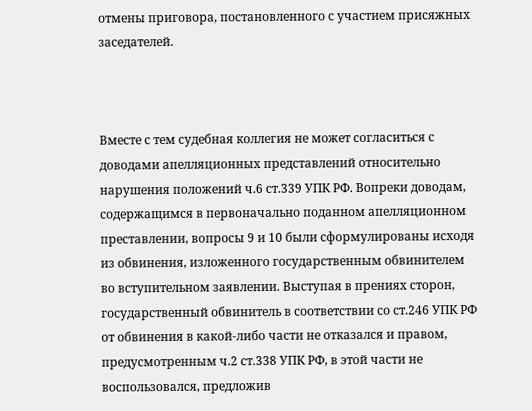отмены приговора, постановленного с участием присяжных заседателей.



Вместе с тем судебная коллегия не может согласиться с доводами апелляционных представлений относительно нарушения положений ч.6 ст.339 УПК РФ. Вопреки доводам, содержащимся в первоначально поданном апелляционном преставлении, вопросы 9 и 10 были сформулированы исходя из обвинения, изложенного государственным обвинителем во вступительном заявлении. Выступая в прениях сторон, государственный обвинитель в соответствии со ст.246 УПК РФ от обвинения в какой-либо части не отказался и правом, предусмотренным ч.2 ст.338 УПК РФ, в этой части не воспользовался, предложив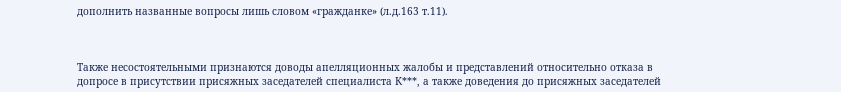дополнить названные вопросы лишь словом «гражданке» (л.д.163 т.11).



Также несостоятельными признаются доводы апелляционных жалобы и представлений относительно отказа в допросе в присутствии присяжных заседателей специалиста К***, а также доведения до присяжных заседателей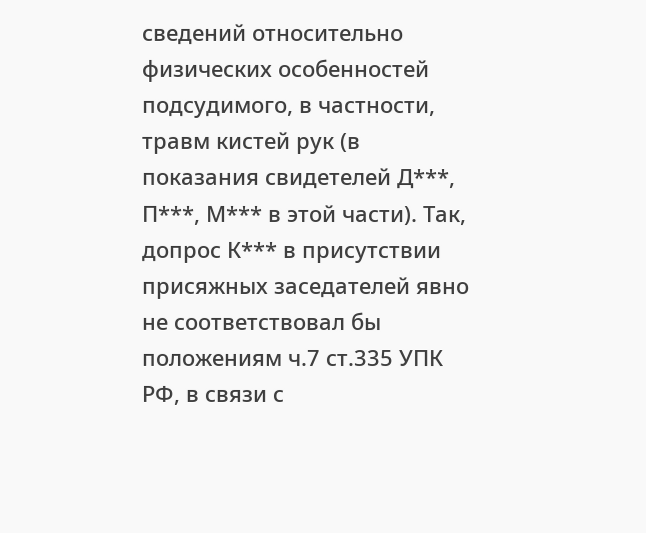сведений относительно физических особенностей подсудимого, в частности, травм кистей рук (в показания свидетелей Д***, П***, М*** в этой части). Так, допрос К*** в присутствии присяжных заседателей явно не соответствовал бы положениям ч.7 ст.335 УПК РФ, в связи с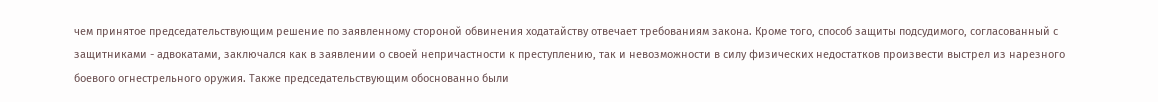чем принятое председательствующим решение по заявленному стороной обвинения ходатайству отвечает требованиям закона. Кроме того, способ защиты подсудимого, согласованный с защитниками - адвокатами, заключался как в заявлении о своей непричастности к преступлению, так и невозможности в силу физических недостатков произвести выстрел из нарезного боевого огнестрельного оружия. Также председательствующим обоснованно были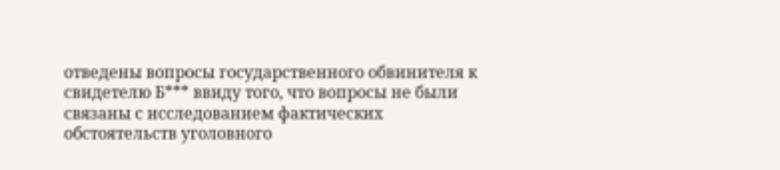отведены вопросы государственного обвинителя к свидетелю Б*** ввиду того, что вопросы не были связаны с исследованием фактических обстоятельств уголовного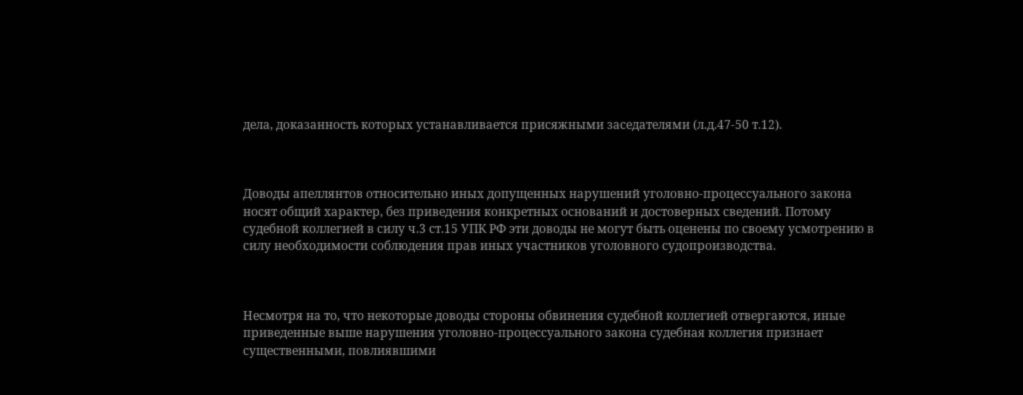дела, доказанность которых устанавливается присяжными заседателями (л.д.47-50 т.12).



Доводы апеллянтов относительно иных допущенных нарушений уголовно-процессуального закона носят общий характер, без приведения конкретных оснований и достоверных сведений. Потому судебной коллегией в силу ч.3 ст.15 УПК РФ эти доводы не могут быть оценены по своему усмотрению в силу необходимости соблюдения прав иных участников уголовного судопроизводства.



Несмотря на то, что некоторые доводы стороны обвинения судебной коллегией отвергаются, иные приведенные выше нарушения уголовно-процессуального закона судебная коллегия признает существенными, повлиявшими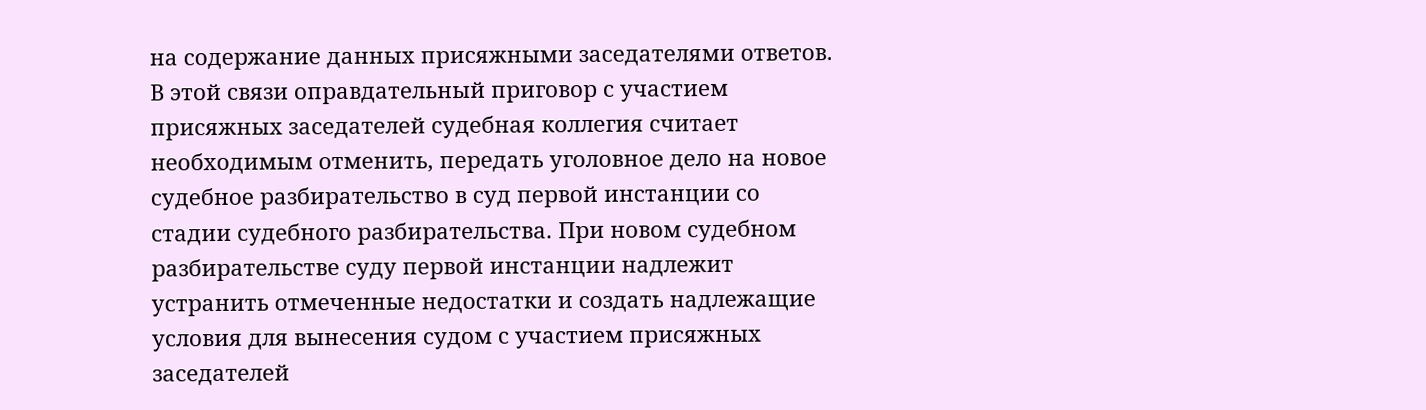на содержание данных присяжными заседателями ответов. В этой связи оправдательный приговор с участием присяжных заседателей судебная коллегия считает необходимым отменить, передать уголовное дело на новое судебное разбирательство в суд первой инстанции со стадии судебного разбирательства. При новом судебном разбирательстве суду первой инстанции надлежит устранить отмеченные недостатки и создать надлежащие условия для вынесения судом с участием присяжных заседателей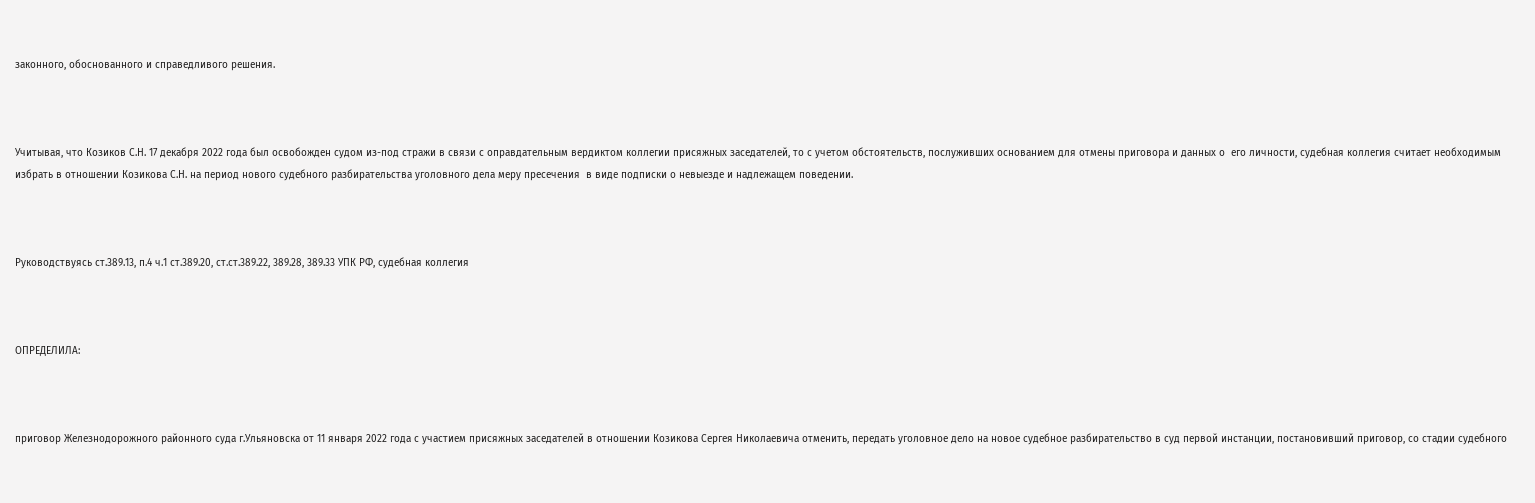законного, обоснованного и справедливого решения.



Учитывая, что Козиков С.Н. 17 декабря 2022 года был освобожден судом из-под стражи в связи с оправдательным вердиктом коллегии присяжных заседателей, то с учетом обстоятельств, послуживших основанием для отмены приговора и данных о  его личности, судебная коллегия считает необходимым избрать в отношении Козикова С.Н. на период нового судебного разбирательства уголовного дела меру пресечения  в виде подписки о невыезде и надлежащем поведении.



Руководствуясь ст.389.13, п.4 ч.1 ст.389.20, ст.ст.389.22, 389.28, 389.33 УПК РФ, судебная коллегия



ОПРЕДЕЛИЛА:



приговор Железнодорожного районного суда г.Ульяновска от 11 января 2022 года с участием присяжных заседателей в отношении Козикова Сергея Николаевича отменить, передать уголовное дело на новое судебное разбирательство в суд первой инстанции, постановивший приговор, со стадии судебного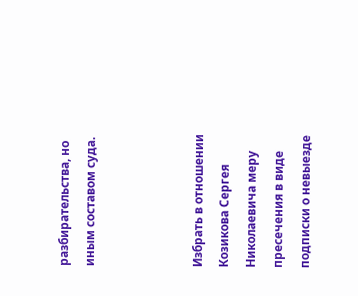разбирательства, но иным составом суда.



Избрать в отношении Козикова Сергея Николаевича меру пресечения в виде подписки о невыезде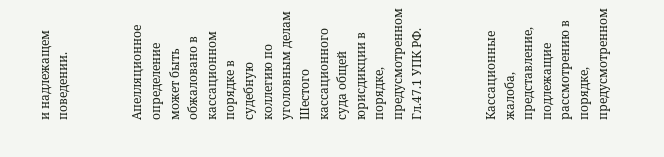и надлежащем поведении.



Апелляционное определение может быть обжаловано в кассационном порядке в судебную коллегию по уголовным делам Шестого кассационного суда общей юрисдикции в порядке, предусмотренном Гл.47.1 УПК РФ.



Кассационные жалоба, представление, подлежащие рассмотрению в порядке, предусмотренном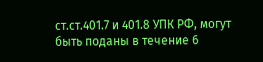ст.ст.401.7 и 401.8 УПК РФ, могут быть поданы в течение 6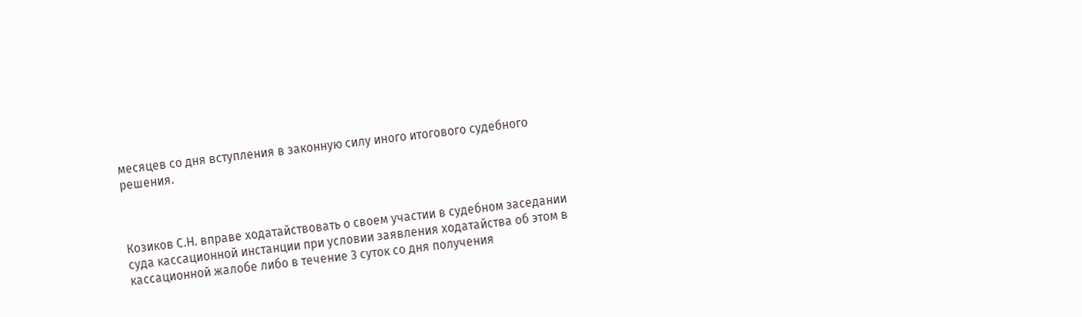месяцев со дня вступления в законную силу иного итогового судебного решения.



Козиков С.Н. вправе ходатайствовать о своем участии в судебном заседании суда кассационной инстанции при условии заявления ходатайства об этом в кассационной жалобе либо в течение 3 суток со дня получения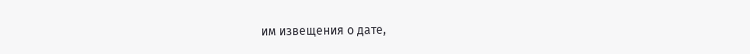им извещения о дате,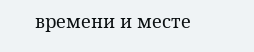времени и месте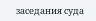заседания суда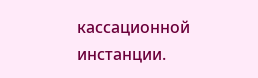кассационной инстанции.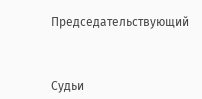Председательствующий



Судьи